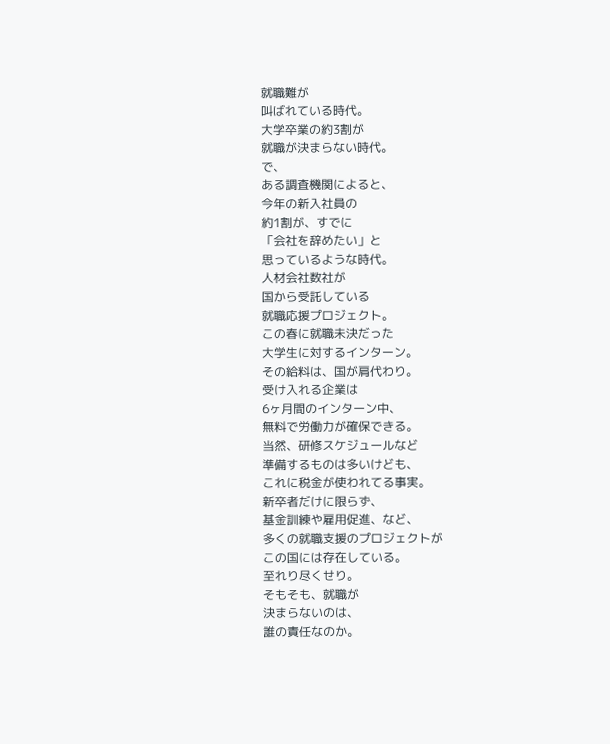就職難が
叫ばれている時代。
大学卒業の約3割が
就職が決まらない時代。
で、
ある調査機関によると、
今年の新入社員の
約1割が、すでに
「会社を辞めたい」と
思っているような時代。
人材会社数社が
国から受託している
就職応援プロジェクト。
この春に就職未決だった
大学生に対するインターン。
その給料は、国が肩代わり。
受け入れる企業は
6ヶ月間のインターン中、
無料で労働力が確保できる。
当然、研修スケジュールなど
準備するものは多いけども、
これに税金が使われてる事実。
新卒者だけに限らず、
基金訓練や雇用促進、など、
多くの就職支援のプロジェクトが
この国には存在している。
至れり尽くせり。
そもそも、就職が
決まらないのは、
誰の責任なのか。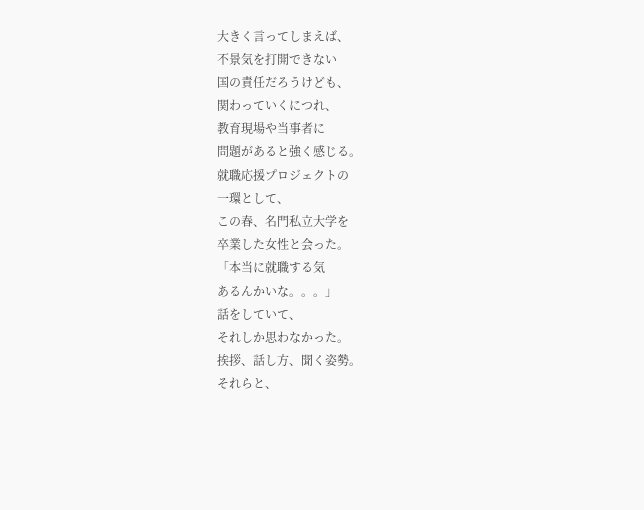大きく言ってしまえば、
不景気を打開できない
国の責任だろうけども、
関わっていくにつれ、
教育現場や当事者に
問題があると強く感じる。
就職応援プロジェクトの
一環として、
この春、名門私立大学を
卒業した女性と会った。
「本当に就職する気
あるんかいな。。。」
話をしていて、
それしか思わなかった。
挨拶、話し方、聞く姿勢。
それらと、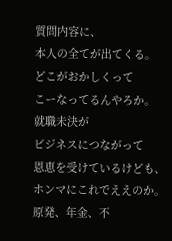質問内容に、
本人の全てが出てくる。
どこがおかしくって
こーなってるんやろか。
就職未決が
ビジネスにつながって
恩恵を受けているけども、
ホンマにこれでええのか。
原発、年金、不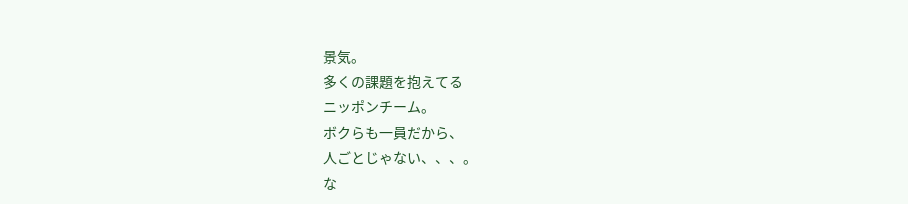景気。
多くの課題を抱えてる
ニッポンチーム。
ボクらも一員だから、
人ごとじゃない、、、。
な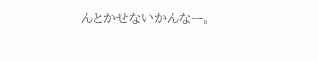んとかせないかんなー。